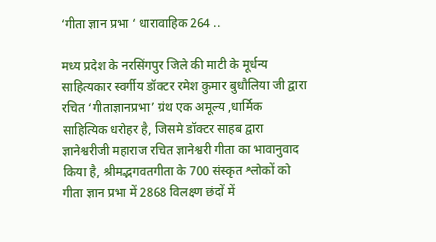‘गीता ज्ञान प्रभा ‘ धारावाहिक 264 ..

मध्य प्रदेश के नरसिंगपुर जिले की माटी के मूर्धन्य साहित्यकार स्वर्गीय डॉक्टर रमेश कुमार बुधौलिया जी द्वारा रचित ‘गीताज्ञानप्रभा’ ग्रंथ एक अमूल्य ,धार्मिक साहित्यिक धरोहर है, जिसमे डॉक्टर साहब द्वारा ज्ञानेश्वरीजी महाराज रचित ज्ञानेश्वरी गीता का भावानुवाद किया है, श्रीमद्भगवतगीता के 700 संस्कृत श्लोकों को गीता ज्ञान प्रभा में 2868 विलक्ष्ण छंदों में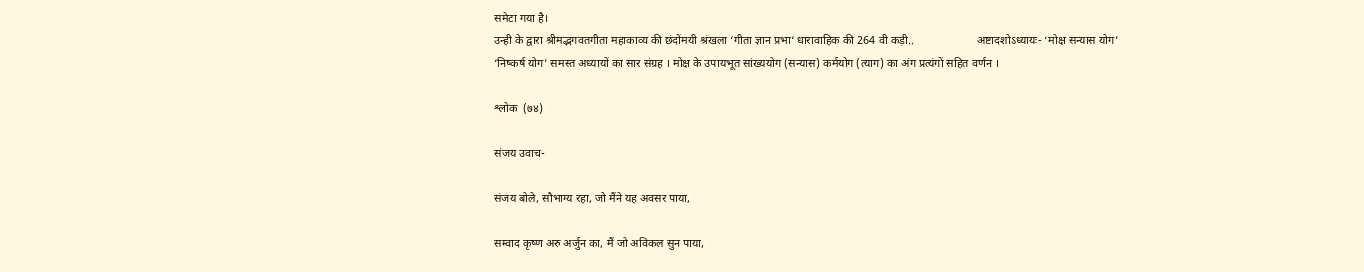समेटा गया है।
उन्ही के द्वारा श्रीमद्भगवतगीता महाकाव्य की छंदोंमयी श्रंखला ‘गीता ज्ञान प्रभा‘ धारावाहिक की 264 वी कड़ी..                      अष्टादशोऽध्यायः- ‘मोक्ष सन्यास योग’
‘निष्कर्ष योग’ समस्त अध्यायों का सार संग्रह । मोक्ष के उपायभूत सांख्ययोग (सन्यास) कर्मयोग (त्याग) का अंग प्रत्यंगों सहित वर्णन ।

श्लोक  (७४)

संजय उवाच-

संजय बोले, सौभाग्य रहा, जो मैंने यह अवसर पाया,

सम्वाद कृष्ण अरु अर्जुन का, मैं जो अविकल सुन पाया,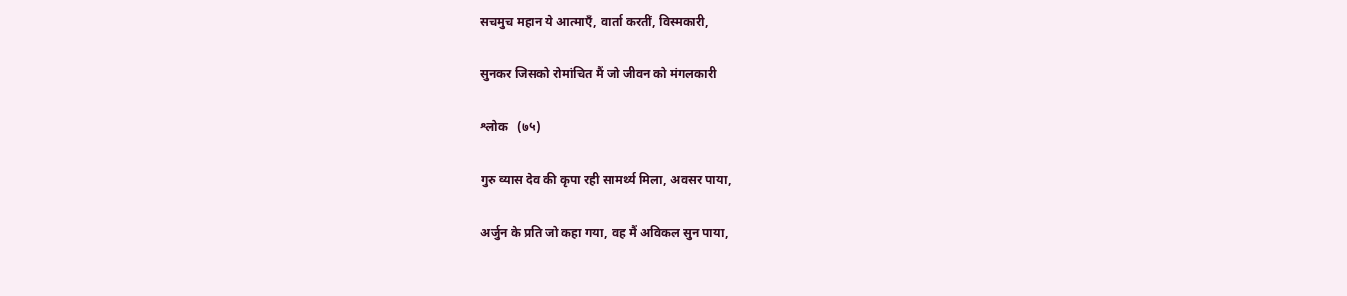सचमुच महान ये आत्माएँ, वार्ता करतीं, विस्मकारी,

सुनकर जिसको रोमांचित मैं जो जीवन को मंगलकारी

श्लोक   (७५)

गुरु व्यास देव की कृपा रही सामर्थ्य मिला, अवसर पाया,

अर्जुन के प्रति जो कहा गया, वह मैं अविकल सुन पाया,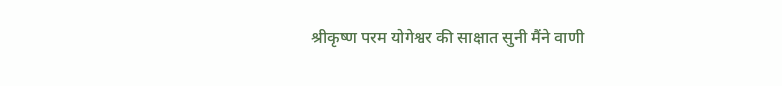श्रीकृष्ण परम योगेश्वर की साक्षात सुनी मैंने वाणी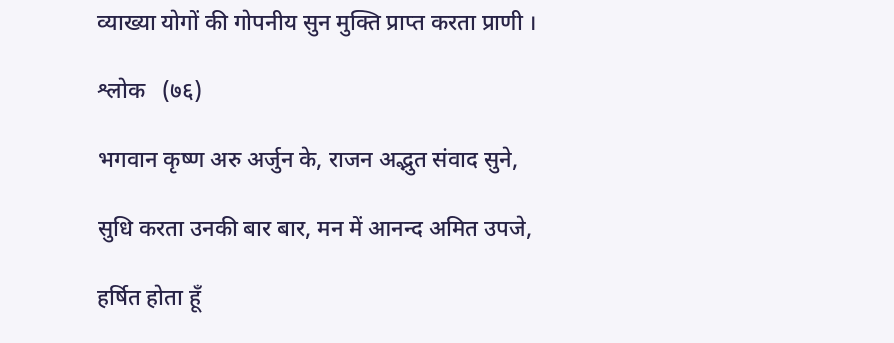व्याख्या योगों की गोपनीय सुन मुक्ति प्राप्त करता प्राणी ।

श्लोक   (७६)

भगवान कृष्ण अरु अर्जुन के, राजन अद्भुत संवाद सुने,

सुधि करता उनकी बार बार, मन में आनन्द अमित उपजे,

हर्षित होता हूँ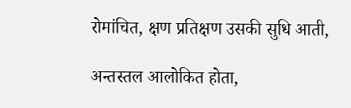रोमांचित, क्षण प्रतिक्षण उसकी सुधि आती,

अन्तस्तल आलोकित होता,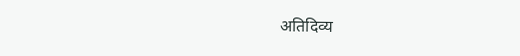अतिदिव्य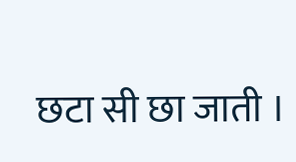छटा सी छा जाती ।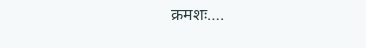क्रमशः….